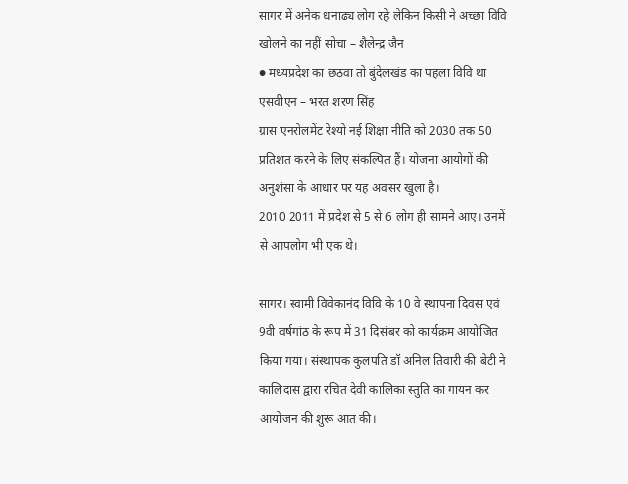सागर में अनेक धनाढ्य लोग रहे लेकिन किसी ने अच्छा विवि खोलने का नहीं सोचा – शैलेन्द्र जैन
● मध्यप्रदेश का छठवा तो बुंदेलखंड का पहला विवि था एसवीएन – भरत शरण सिंह
ग्रास एनरोलमेंट रेश्यो नई शिक्षा नीति को 2030 तक 50 प्रतिशत करने के लिए संकल्पित हैं। योजना आयोगों की अनुशंसा के आधार पर यह अवसर खुला है।
2010 2011 में प्रदेश से 5 से 6 लोग ही सामने आए। उनमें से आपलोग भी एक थे।

सागर। स्वामी विवेकानंद विवि के 10 वे स्थापना दिवस एवं 9वी वर्षगांठ के रूप में 31 दिसंबर को कार्यक्रम आयोजित किया गया। संस्थापक कुलपति डॉ अनिल तिवारी की बेटी ने कालिदास द्वारा रचित देवी कालिका स्तुति का गायन कर आयोजन की शुरू आत की।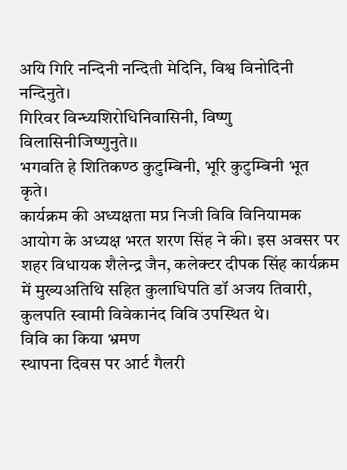अयि गिरि नन्दिनी नन्दिती मेदिनि, विश्व विनोदिनी नन्दिनुते।
गिरिवर विन्ध्यशिरोधिनिवासिनी, विष्णु विलासिनीजिष्णुनुते।।
भगवति हे शितिकण्ठ कुटुम्बिनी, भूरि कुटुम्बिनी भूत कृते।
कार्यक्रम की अध्यक्षता मप्र निजी विवि विनियामक आयोग के अध्यक्ष भरत शरण सिंह ने की। इस अवसर पर शहर विधायक शैलेन्द्र जैन, कलेक्टर दीपक सिंह कार्यक्रम में मुख्यअतिथि सहित कुलाधिपति डॉ अजय तिवारी, कुलपति स्वामी विवेकानंद विवि उपस्थित थे।
विवि का किया भ्रमण
स्थापना दिवस पर आर्ट गैलरी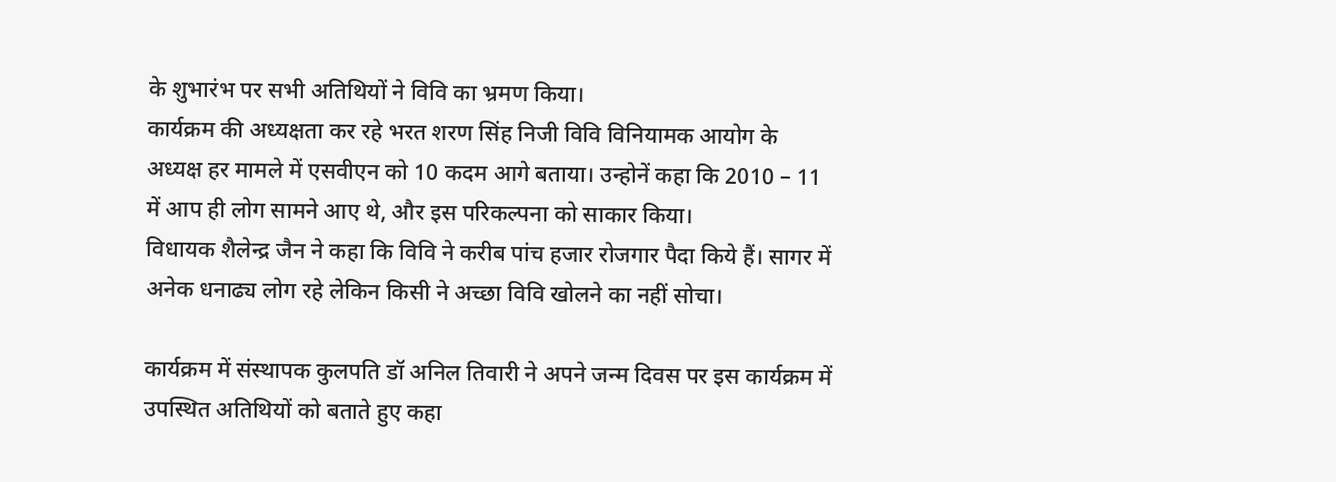के शुभारंभ पर सभी अतिथियों ने विवि का भ्रमण किया।
कार्यक्रम की अध्यक्षता कर रहे भरत शरण सिंह निजी विवि विनियामक आयोग के अध्यक्ष हर मामले में एसवीएन को 10 कदम आगे बताया। उन्होनें कहा कि 2010 – 11 में आप ही लोग सामने आए थे, और इस परिकल्पना को साकार किया।
विधायक शैलेन्द्र जैन ने कहा कि विवि ने करीब पांच हजार रोजगार पैदा किये हैं। सागर में अनेक धनाढ्य लोग रहे लेकिन किसी ने अच्छा विवि खोलने का नहीं सोचा।

कार्यक्रम में संस्थापक कुलपति डॉ अनिल तिवारी ने अपने जन्म दिवस पर इस कार्यक्रम में उपस्थित अतिथियों को बताते हुए कहा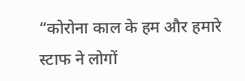“कोरोना काल के हम और हमारे स्टाफ ने लोगों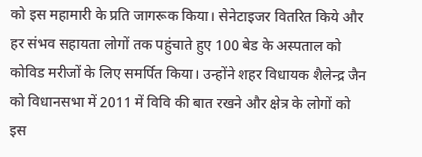को इस महामारी के प्रति जागरूक किया। सेनेटाइजर वितरित किये और हर संभव सहायता लोगों तक पहुंचाते हुए 100 बेड के अस्पताल को कोविड मरीजों के लिए समर्पित किया। उन्होंने शहर विधायक शैलेन्द्र जैन को विधानसभा में 2011 में विवि की बात रखने और क्षेत्र के लोगों को इस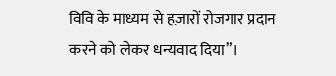विवि के माध्यम से हज़ारों रोजगार प्रदान करने को लेकर धन्यवाद दिया”।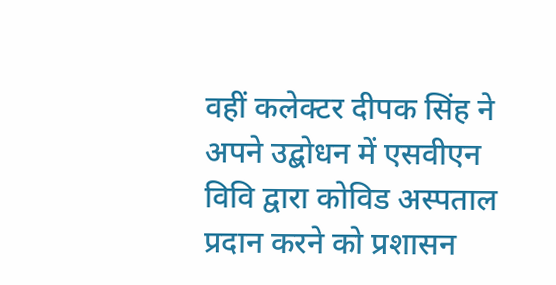वहीं कलेक्टर दीपक सिंह ने अपने उद्बोधन में एसवीएन विवि द्वारा कोविड अस्पताल प्रदान करने को प्रशासन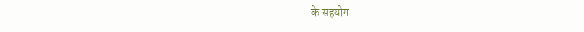के सहयोग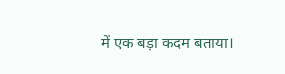में एक बड़ा कदम बताया।